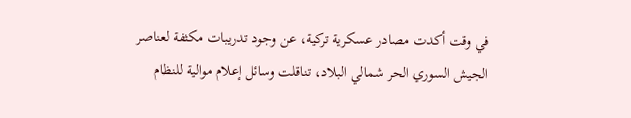في وقت أكدت مصادر عسكرية تركية، عن وجود تدريبات مكثفة لعناصر الجيش السوري الحر شمالي البلاد، تناقلت وسائل إعلام موالية للنظام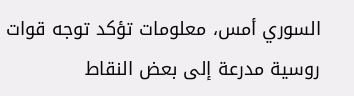السوري أمس، معلومات تؤكد توجه قوات روسية مدرعة إلى بعض النقاط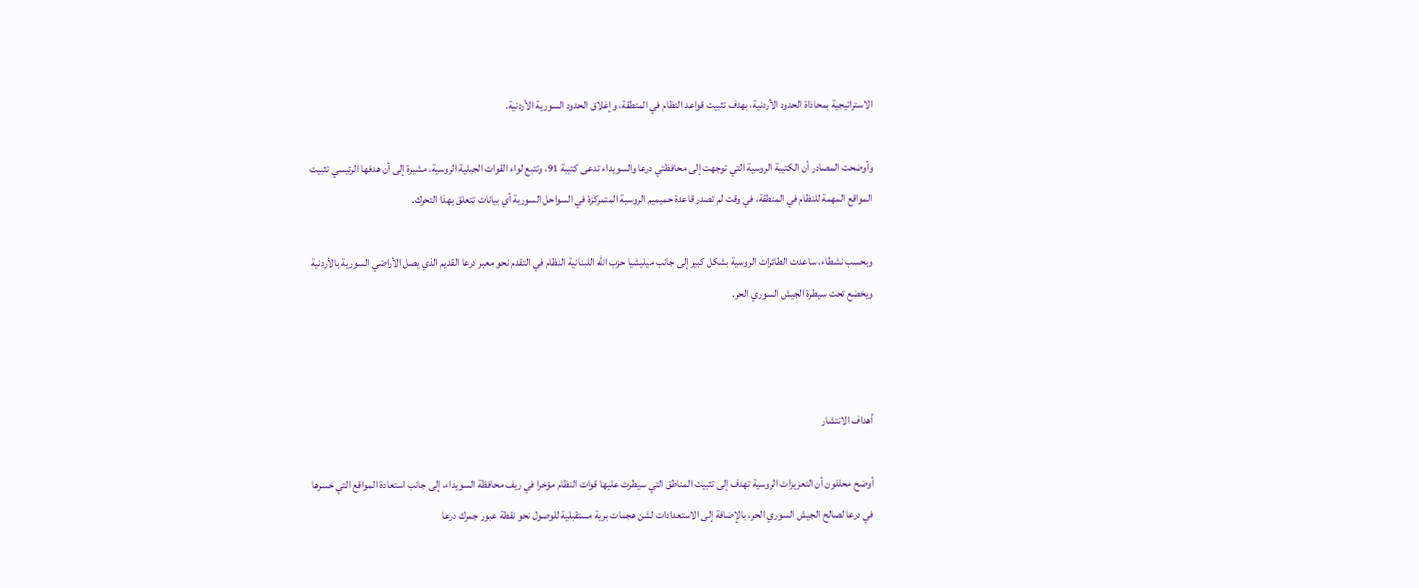الاستراتيجية بمحاذاة الحدود الأردنية، بهدف تثبيت قواعد النظام في المنطقة، وإغلاق الحدود السورية الأردنية.

وأوضحت المصادر أن الكتيبة الروسية التي توجهت إلى محافظتي درعا والسويداء تدعى كتيبة 91، وتتبع لواء القوات الجبلية الروسية، مشيرة إلى أن هدفها الرئيسي تثبيت المواقع المهمة للنظام في المنطقة، في وقت لم تصدر قاعدة حميميم الروسية المتمركزة في السواحل السورية أي بيانات تتعلق بهذا التحرك.

وبحسب نشطاء، ساعدت الطائرات الروسية بشكل كبير إلى جانب ميليشيا حزب الله اللبنانية النظام في التقدم نحو معبر درعا القديم الذي يصل الأراضي السورية بالأردنية ويخضع تحت سيطرة الجيش السوري الحر.



أهداف الانتشار

أوضح محللون أن التعزيزات الروسية تهدف إلى تثبيت المناطق التي سيطرت عليها قوات النظام مؤخرا في ريف محافظة السويداء، إلى جانب استعادة المواقع التي خسرها في درعا لصالح الجيش السوري الحر، بالإضافة إلى الاستعدادات لشن هجمات برية مستقبلية للوصول نحو نقطة عبور جمرك درعا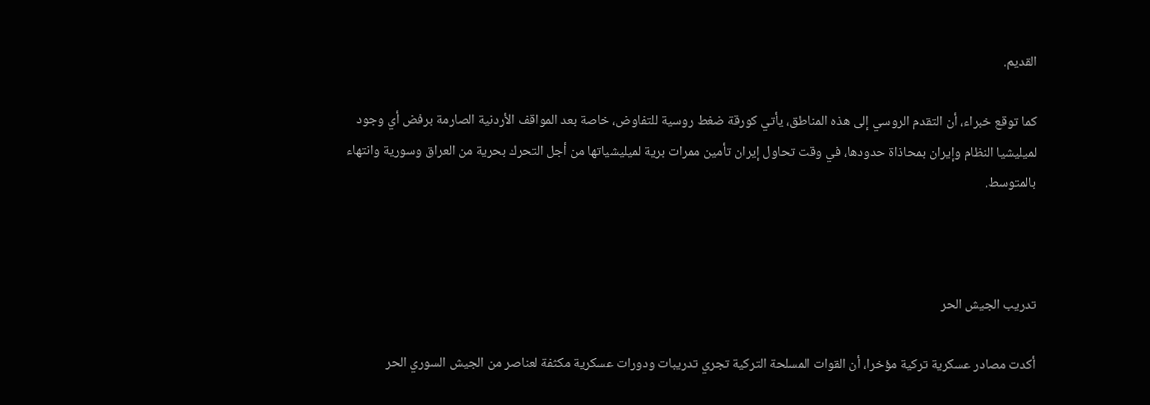القديم.

كما توقع خبراء، أن التقدم الروسي إلى هذه المناطق، يأتي كورقة ضغط روسية للتفاوض، خاصة بعد المواقف الأردنية الصارمة برفض أي وجود لميليشيا النظام وإيران بمحاذاة حدودها، في وقت تحاول إيران تأمين ممرات برية لميليشياتها من أجل التحرك بحرية من العراق وسورية وانتهاء بالمتوسط.



تدريب الجيش الحر

أكدت مصادر عسكرية تركية مؤخرا، أن القوات المسلحة التركية تجري تدريبات ودورات عسكرية مكثفة لعناصر من الجيش السوري الحر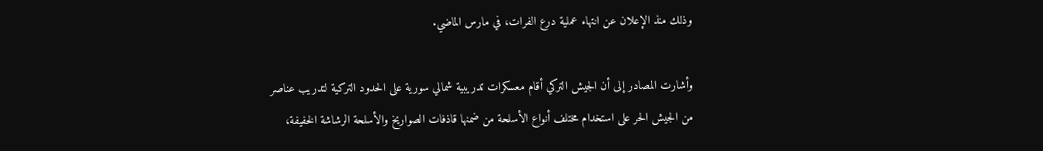وذلك منذ الإعلان عن انتهاء عملية درع الفرات، في مارس الماضي.

وأشارت المصادر إلى أن الجيش التركي أقام معسكرات تدريبية شمالي سورية على الحدود التركية لتدريب عناصر من الجيش الحر على استخدام مختلف أنواع الأسلحة من ضمنها قاذفات الصواريخ والأسلحة الرشاشة الخفيفة،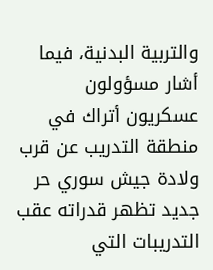والتربية البدنية، فيما أشار مسؤولون عسكريون أتراك في منطقة التدريب عن قرب ولادة جيش سوري حر جديد تظهر قدراته عقب التدريبات التي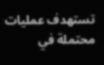تستهدف عمليات محتملة في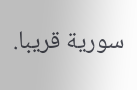سورية قريبا.